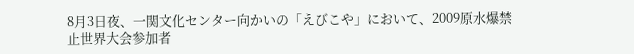8月3日夜、一関文化センター向かいの「えびこや」において、2009原水爆禁止世界大会参加者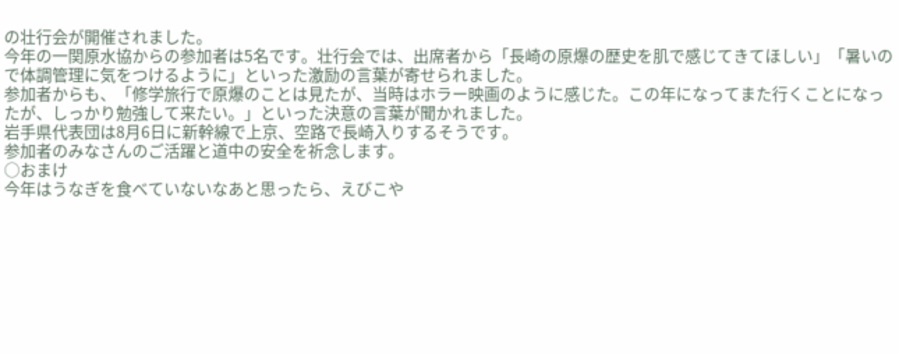の壮行会が開催されました。
今年の一関原水協からの参加者は5名です。壮行会では、出席者から「長崎の原爆の歴史を肌で感じてきてほしい」「暑いので体調管理に気をつけるように」といった激励の言葉が寄せられました。
参加者からも、「修学旅行で原爆のことは見たが、当時はホラー映画のように感じた。この年になってまた行くことになったが、しっかり勉強して来たい。」といった決意の言葉が聞かれました。
岩手県代表団は8月6日に新幹線で上京、空路で長崎入りするそうです。
参加者のみなさんのご活躍と道中の安全を祈念します。
○おまけ
今年はうなぎを食べていないなあと思ったら、えびこや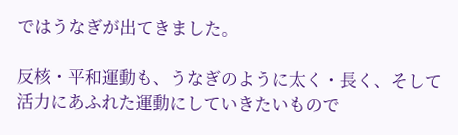ではうなぎが出てきました。

反核・平和運動も、うなぎのように太く・長く、そして活力にあふれた運動にしていきたいもので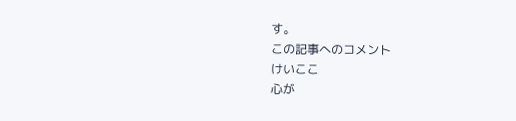す。
この記事へのコメント
けいここ
心が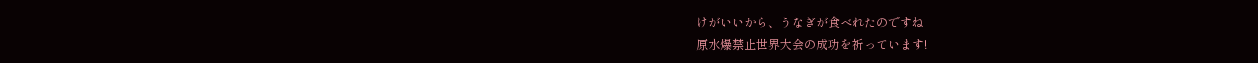けがいいから、うなぎが食べれたのですね
原水爆禁止世界大会の成功を祈っています!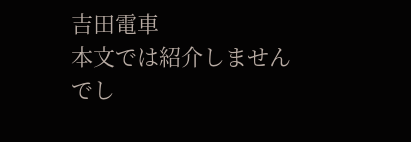吉田電車
本文では紹介しませんでし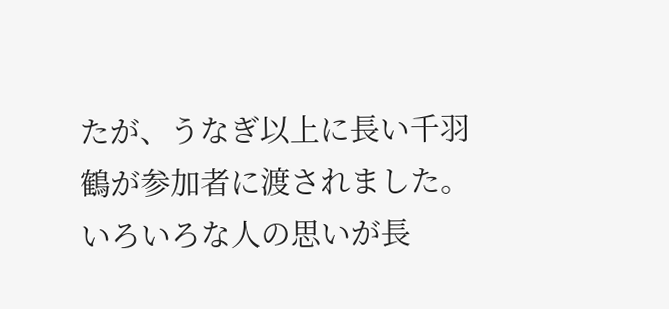たが、うなぎ以上に長い千羽鶴が参加者に渡されました。いろいろな人の思いが長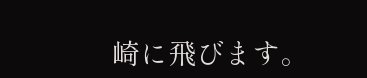崎に飛びます。